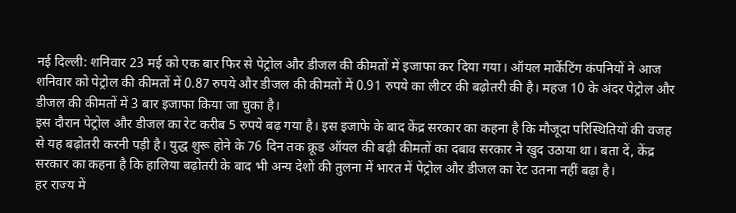नई दिल्ली: शनिवार 23 मई को एक बार फिर से पेट्रोल और डीजल की कीमतों में इजाफा कर दिया गया। ऑयल मार्केटिंग कंपनियों ने आज शनिवार को पेट्रोल की कीमतों में 0.87 रुपये और डीजल की कीमतों में 0.91 रुपये का लीटर की बढ़ोतरी की है। महज 10 के अंदर पेट्रोल और डीजल की कीमतों में 3 बार इजाफा किया जा चुका है।
इस दौरान पेट्रोल और डीजल का रेट करीब 5 रुपये बढ़ गया है। इस इजाफे के बाद केंद्र सरकार का कहना है कि मौजूदा परिस्थितियों की वजह से यह बढ़ोतरी करनी पड़ी है। युद्ध शुरू होने के 76 दिन तक क्रूड ऑयल की बढ़ी कीमतों का दबाव सरकार ने खुद उठाया था। बता दें, केंद्र सरकार का कहना है कि हालिया बढ़ोतरी के बाद भी अन्य देशों की तुलना में भारत में पेट्रोल और डीजल का रेट उतना नहीं बढ़ा है।
हर राज्य में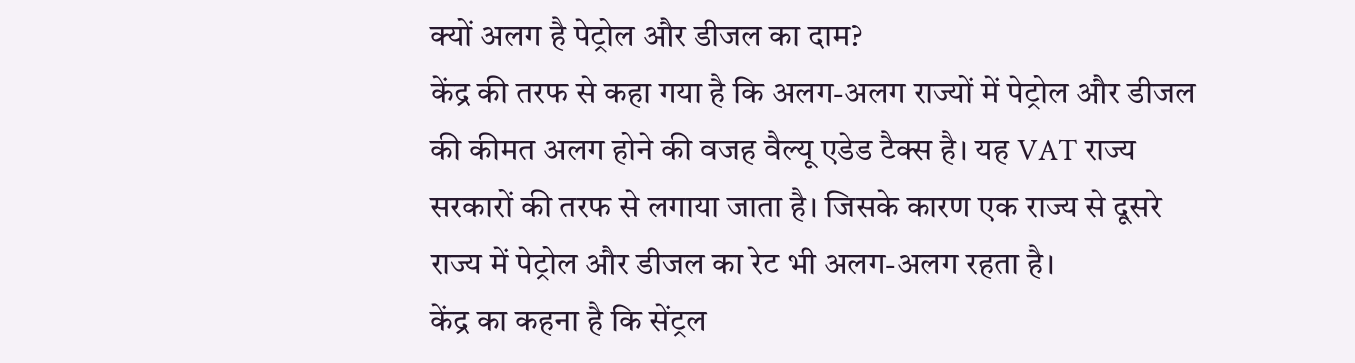क्यों अलग है पेट्रोल और डीजल का दाम?
केंद्र की तरफ से कहा गया है कि अलग-अलग राज्यों में पेट्रोल और डीजल की कीमत अलग होने की वजह वैल्यू एडेड टैक्स है। यह VAT राज्य सरकारों की तरफ से लगाया जाता है। जिसके कारण एक राज्य से दूसरे राज्य में पेट्रोल और डीजल का रेट भी अलग-अलग रहता है।
केंद्र का कहना है कि सेंट्रल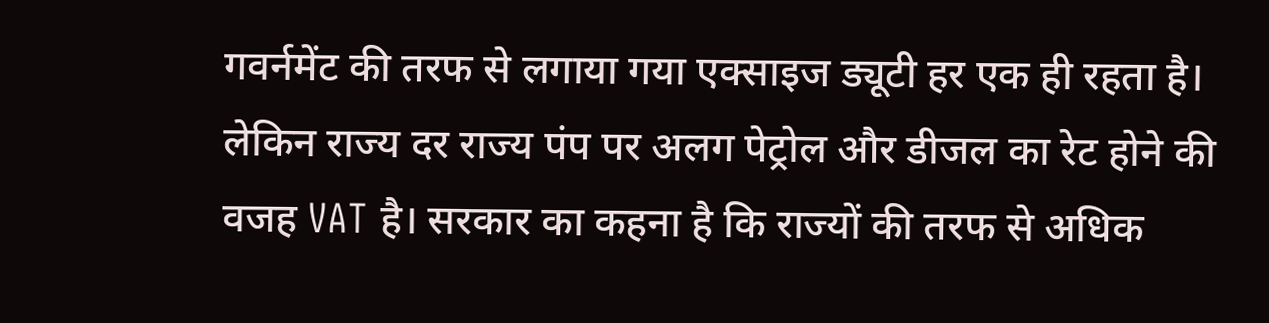गवर्नमेंट की तरफ से लगाया गया एक्साइज ड्यूटी हर एक ही रहता है। लेकिन राज्य दर राज्य पंप पर अलग पेट्रोल और डीजल का रेट होने की वजह VAT है। सरकार का कहना है कि राज्यों की तरफ से अधिक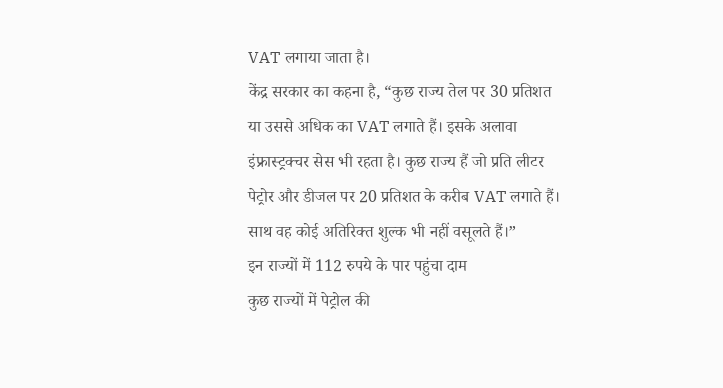VAT लगाया जाता है।
केंद्र सरकार का कहना है, “कुछ राज्य तेल पर 30 प्रतिशत या उससे अधिक का VAT लगाते हैं। इसके अलावा इंफ्रास्ट्रक्चर सेस भी रहता है। कुछ राज्य हैं जो प्रति लीटर पेट्रोर और डीजल पर 20 प्रतिशत के करीब VAT लगाते हैं। साथ वह कोई अतिरिक्त शुल्क भी नहीं वसूलते हैं।”
इन राज्यों में 112 रुपये के पार पहुंचा दाम
कुछ राज्यों में पेट्रोल की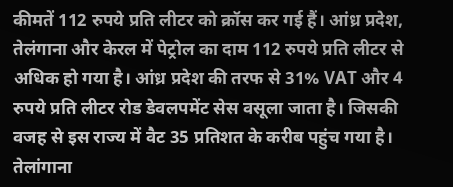कीमतें 112 रुपये प्रति लीटर को क्रॉस कर गई हैं। आंध्र प्रदेश, तेलंगाना और केरल में पेट्रोल का दाम 112 रुपये प्रति लीटर से अधिक हो गया है। आंध्र प्रदेश की तरफ से 31% VAT और 4 रुपये प्रति लीटर रोड डेवलपमेंट सेस वसूला जाता है। जिसकी वजह से इस राज्य में वैट 35 प्रतिशत के करीब पहुंच गया है। तेलांगाना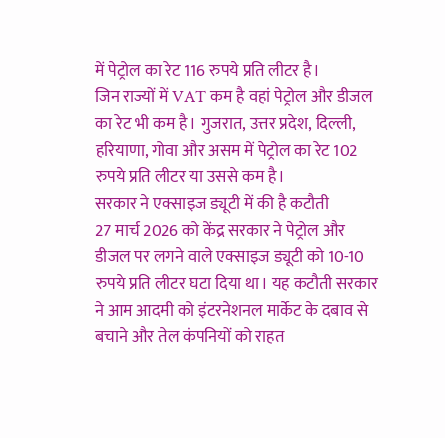में पेट्रोल का रेट 116 रुपये प्रति लीटर है।
जिन राज्यों में VAT कम है वहां पेट्रोल और डीजल का रेट भी कम है। गुजरात, उत्तर प्रदेश, दिल्ली, हरियाणा, गोवा और असम में पेट्रोल का रेट 102 रुपये प्रति लीटर या उससे कम है।
सरकार ने एक्साइज ड्यूटी में की है कटौती
27 मार्च 2026 को केंद्र सरकार ने पेट्रोल और डीजल पर लगने वाले एक्साइज ड्यूटी को 10-10 रुपये प्रति लीटर घटा दिया था। यह कटौती सरकार ने आम आदमी को इंटरनेशनल मार्केट के दबाव से बचाने और तेल कंपनियों को राहत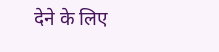देने के लिए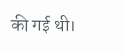की गई थी।